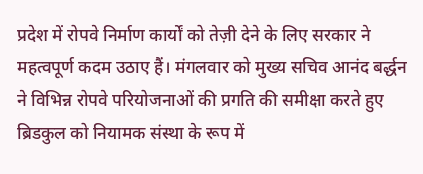प्रदेश में रोपवे निर्माण कार्यों को तेज़ी देने के लिए सरकार ने महत्वपूर्ण कदम उठाए हैं। मंगलवार को मुख्य सचिव आनंद बर्द्धन ने विभिन्न रोपवे परियोजनाओं की प्रगति की समीक्षा करते हुए ब्रिडकुल को नियामक संस्था के रूप में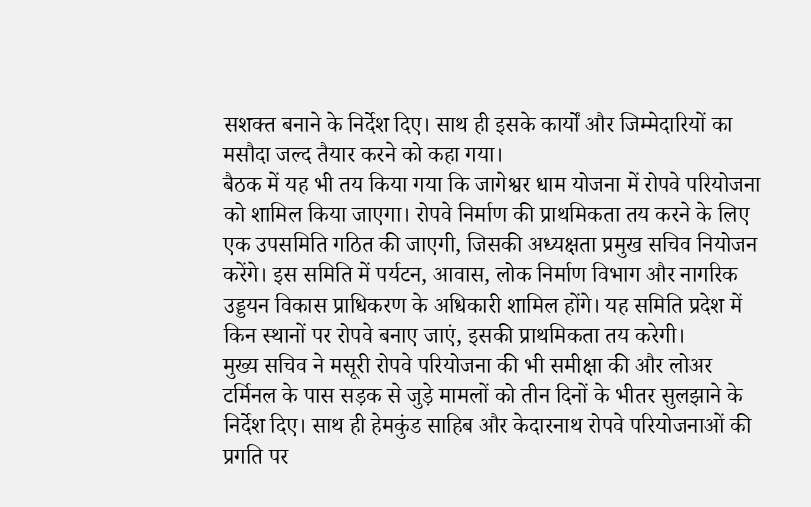सशक्त बनाने के निर्देश दिए। साथ ही इसके कार्यों और जिम्मेदारियों का मसौदा जल्द तैयार करने को कहा गया।
बैठक में यह भी तय किया गया कि जागेश्वर धाम योजना में रोपवे परियोजना को शामिल किया जाएगा। रोपवे निर्माण की प्राथमिकता तय करने के लिए एक उपसमिति गठित की जाएगी, जिसकी अध्यक्षता प्रमुख सचिव नियोजन करेंगे। इस समिति में पर्यटन, आवास, लोक निर्माण विभाग और नागरिक उड्डयन विकास प्राधिकरण के अधिकारी शामिल होंगे। यह समिति प्रदेश में किन स्थानों पर रोपवे बनाए जाएं, इसकी प्राथमिकता तय करेगी।
मुख्य सचिव ने मसूरी रोपवे परियोजना की भी समीक्षा की और लोअर टर्मिनल के पास सड़क से जुड़े मामलों को तीन दिनों के भीतर सुलझाने के निर्देश दिए। साथ ही हेमकुंड साहिब और केदारनाथ रोपवे परियोजनाओं की प्रगति पर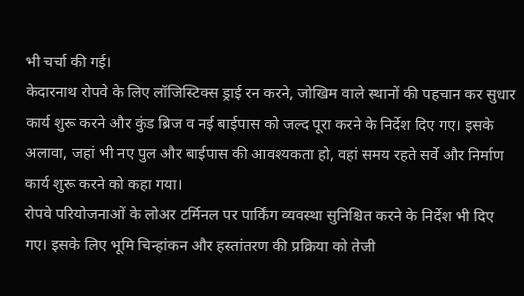भी चर्चा की गई।
केदारनाथ रोपवे के लिए लॉजिस्टिक्स ड्राई रन करने, जोखिम वाले स्थानों की पहचान कर सुधार कार्य शुरू करने और कुंड ब्रिज व नई बाईपास को जल्द पूरा करने के निर्देश दिए गए। इसके अलावा, जहां भी नए पुल और बाईपास की आवश्यकता हो, वहां समय रहते सर्वे और निर्माण कार्य शुरू करने को कहा गया।
रोपवे परियोजनाओं के लोअर टर्मिनल पर पार्किंग व्यवस्था सुनिश्चित करने के निर्देश भी दिए गए। इसके लिए भूमि चिन्हांकन और हस्तांतरण की प्रक्रिया को तेजी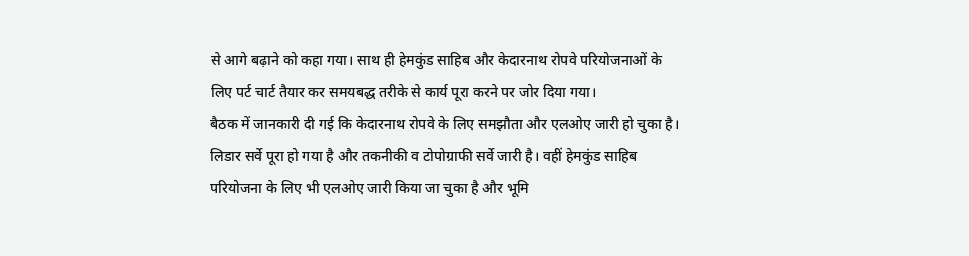से आगे बढ़ाने को कहा गया। साथ ही हेमकुंड साहिब और केदारनाथ रोपवे परियोजनाओं के लिए पर्ट चार्ट तैयार कर समयबद्ध तरीके से कार्य पूरा करने पर जोर दिया गया।
बैठक में जानकारी दी गई कि केदारनाथ रोपवे के लिए समझौता और एलओए जारी हो चुका है। लिडार सर्वे पूरा हो गया है और तकनीकी व टोपोग्राफी सर्वे जारी है। वहीं हेमकुंड साहिब परियोजना के लिए भी एलओए जारी किया जा चुका है और भूमि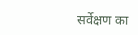सर्वेक्षण का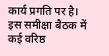कार्य प्रगति पर है। इस समीक्षा बैठक में कई वरिष्ठ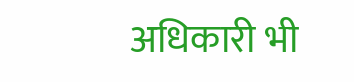अधिकारी भी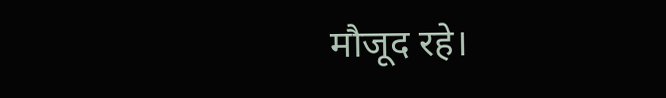मौजूद रहे।